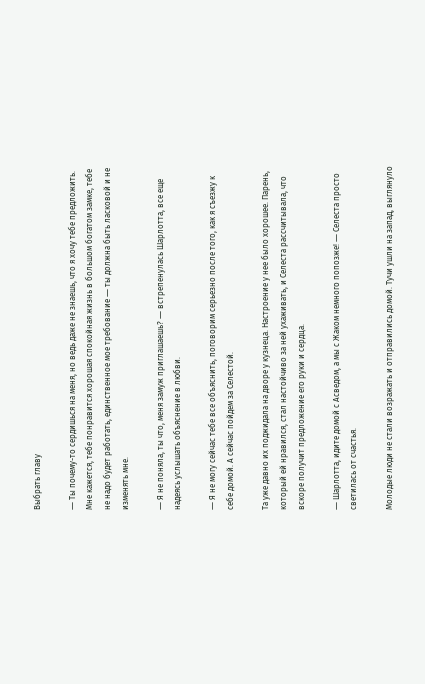Выбрать главу

― Ты почему-то сердишься на меня, но ведь даже не знаешь, что я хочу тебе предложить. Мне кажется, тебе понравится хорошая спокойная жизнь в большом богатом замке, тебе не надо будет работать, единственное мое требование ― ты должна быть ласковой и не изменять мне.

― Я не поняла, ты что, меня замуж приглашаешь? ― встрепенулась Шарлотта, все еще надеясь услышать объяснение в любви.

― Я не могу сейчас тебе все объяснить, поговорим серьезно после того, как я съезжу к себе домой. А сейчас пойдем за Селестой.

Та уже давно их поджидала на дворе у кузнеца. Настроение у нее было хорошее. Парень, который ей нравился, стал настойчиво за ней ухаживать, и Селеста рассчитывала, что вскоре получит предложение его руки и сердца.

― Шарлотта, идите домой с Асведом, а мы с Жаком немного попозже! ― Селеста просто светилась от счастья.

Молодые люди не стали возражать и отправились домой. Тучи ушли на запад, выглянуло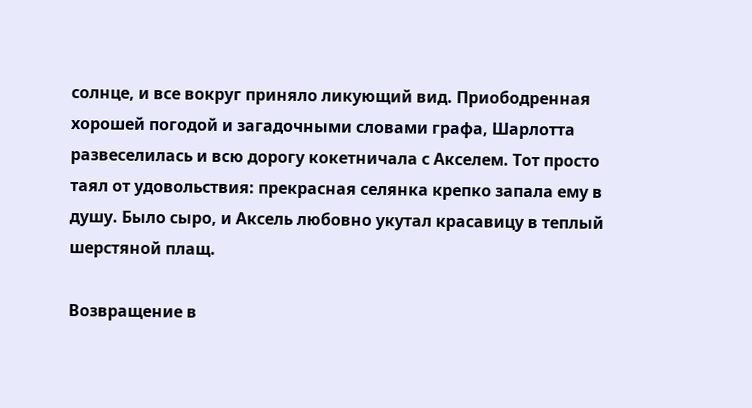солнце, и все вокруг приняло ликующий вид. Приободренная хорошей погодой и загадочными словами графа, Шарлотта развеселилась и всю дорогу кокетничала с Акселем. Тот просто таял от удовольствия: прекрасная селянка крепко запала ему в душу. Было сыро, и Аксель любовно укутал красавицу в теплый шерстяной плащ.

Возвращение в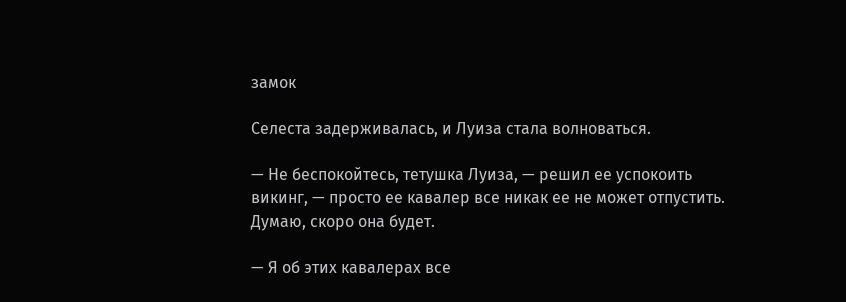замок

Селеста задерживалась, и Луиза стала волноваться.

— Не беспокойтесь, тетушка Луиза, — решил ее успокоить викинг, — просто ее кавалер все никак ее не может отпустить. Думаю, скоро она будет.

— Я об этих кавалерах все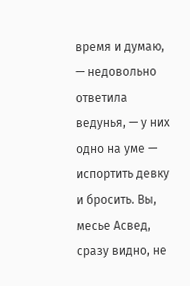время и думаю, — недовольно ответила ведунья, — у них одно на уме — испортить девку и бросить. Вы, месье Асвед, сразу видно, не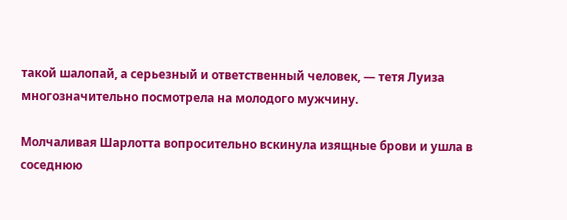такой шалопай, а серьезный и ответственный человек, — тетя Луиза многозначительно посмотрела на молодого мужчину.

Молчаливая Шарлотта вопросительно вскинула изящные брови и ушла в соседнюю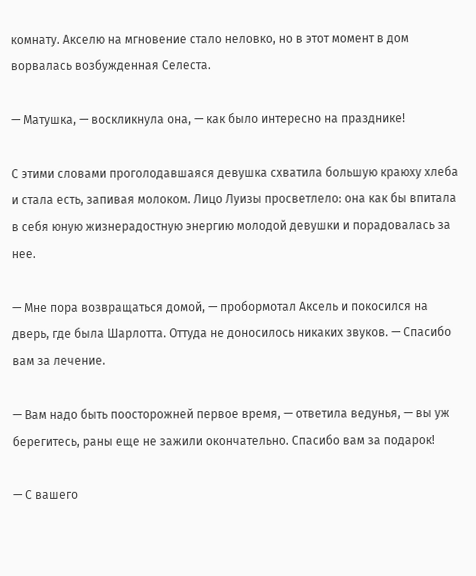комнату. Акселю на мгновение стало неловко, но в этот момент в дом ворвалась возбужденная Селеста.

— Матушка, — воскликнула она, — как было интересно на празднике!

С этими словами проголодавшаяся девушка схватила большую краюху хлеба и стала есть, запивая молоком. Лицо Луизы просветлело: она как бы впитала в себя юную жизнерадостную энергию молодой девушки и порадовалась за нее.

— Мне пора возвращаться домой, — пробормотал Аксель и покосился на дверь, где была Шарлотта. Оттуда не доносилось никаких звуков. — Спасибо вам за лечение.

— Вам надо быть поосторожней первое время, — ответила ведунья, — вы уж берегитесь, раны еще не зажили окончательно. Спасибо вам за подарок!

— С вашего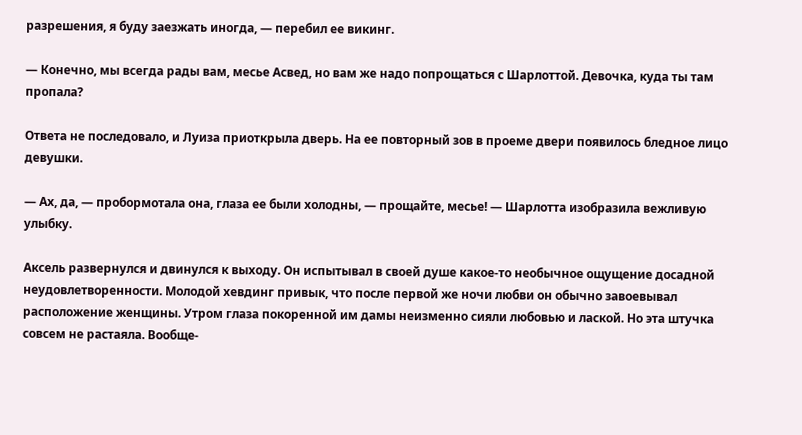разрешения, я буду заезжать иногда, — перебил ее викинг.

— Конечно, мы всегда рады вам, месье Асвед, но вам же надо попрощаться с Шарлоттой. Девочка, куда ты там пропала?

Ответа не последовало, и Луиза приоткрыла дверь. На ее повторный зов в проеме двери появилось бледное лицо девушки.

— Ах, да, — пробормотала она, глаза ее были холодны, — прощайте, месье! — Шарлотта изобразила вежливую улыбку.

Аксель развернулся и двинулся к выходу. Он испытывал в своей душе какое-то необычное ощущение досадной неудовлетворенности. Молодой хевдинг привык, что после первой же ночи любви он обычно завоевывал расположение женщины. Утром глаза покоренной им дамы неизменно сияли любовью и лаской. Но эта штучка совсем не растаяла. Вообще-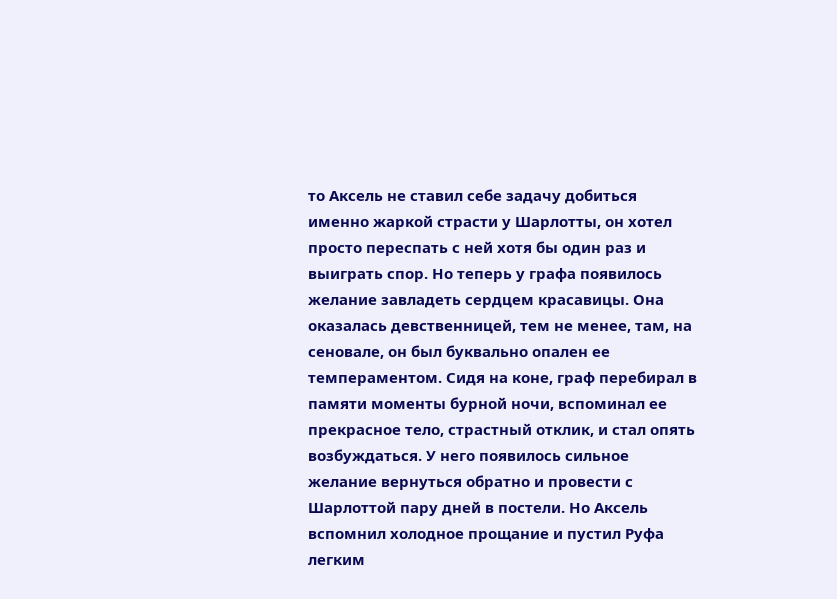то Аксель не ставил себе задачу добиться именно жаркой страсти у Шарлотты, он хотел просто переспать с ней хотя бы один раз и выиграть спор. Но теперь у графа появилось желание завладеть сердцем красавицы. Она оказалась девственницей, тем не менее, там, на сеновале, он был буквально опален ее темпераментом. Сидя на коне, граф перебирал в памяти моменты бурной ночи, вспоминал ее прекрасное тело, страстный отклик, и стал опять возбуждаться. У него появилось сильное желание вернуться обратно и провести с Шарлоттой пару дней в постели. Но Аксель вспомнил холодное прощание и пустил Руфа легким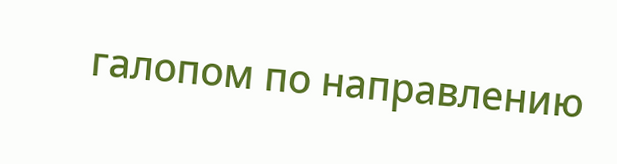галопом по направлению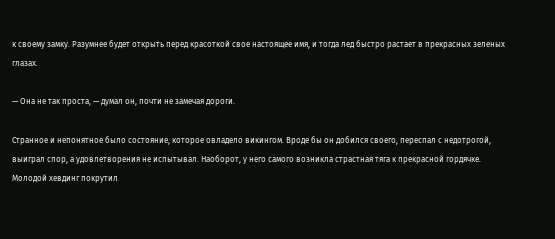к своему замку. Разумнее будет открыть перед красоткой свое настоящее имя, и тогда лед быстро растает в прекрасных зеленых глазах.

— Она не так проста, — думал он, почти не замечая дороги.

Странное и непонятное было состояние, которое овладело викингом. Вроде бы он добился своего, переспал с недотрогой, выиграл спор, а удовлетворения не испытывал. Наоборот, у него самого возникла страстная тяга к прекрасной гордячке. Молодой хевдинг покрутил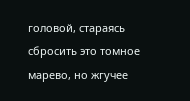головой, стараясь сбросить это томное марево, но жгучее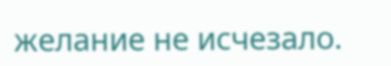желание не исчезало.